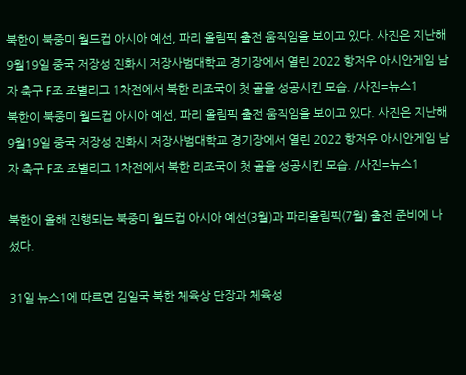북한이 북중미 월드컵 아시아 예선, 파리 올림픽 출전 움직임을 보이고 있다. 사진은 지난해 9월19일 중국 저장성 진화시 저장사범대학교 경기장에서 열린 2022 항저우 아시안게임 남자 축구 F조 조별리그 1차전에서 북한 리조국이 첫 골을 성공시킨 모습. /사진=뉴스1
북한이 북중미 월드컵 아시아 예선, 파리 올림픽 출전 움직임을 보이고 있다. 사진은 지난해 9월19일 중국 저장성 진화시 저장사범대학교 경기장에서 열린 2022 항저우 아시안게임 남자 축구 F조 조별리그 1차전에서 북한 리조국이 첫 골을 성공시킨 모습. /사진=뉴스1

북한이 올해 진행되는 북중미 월드컵 아시아 예선(3월)과 파리올림픽(7월) 출전 준비에 나섰다.

31일 뉴스1에 따르면 김일국 북한 체육상 단장과 체육성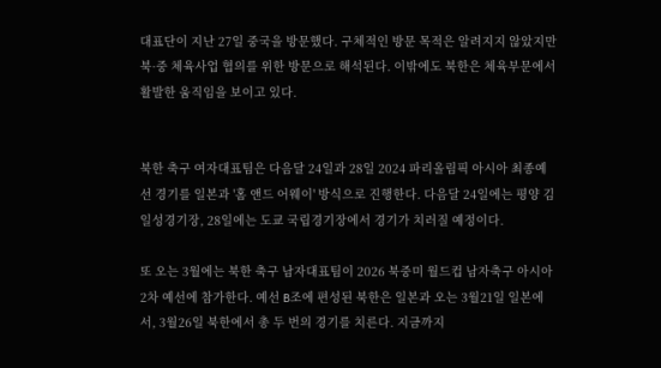대표단이 지난 27일 중국을 방문했다. 구체적인 방문 목적은 알려지지 않았지만 북·중 체육사업 협의를 위한 방문으로 해석된다. 이밖에도 북한은 체육부문에서 활발한 움직임을 보이고 있다.


북한 축구 여자대표팀은 다음달 24일과 28일 2024 파리올림픽 아시아 최종예선 경기를 일본과 '홈 앤드 어웨이' 방식으로 진행한다. 다음달 24일에는 평양 김일성경기장, 28일에는 도쿄 국립경기장에서 경기가 치러질 예정이다.

또 오는 3월에는 북한 축구 남자대표팀이 2026 북중미 월드컵 남자축구 아시아 2차 예선에 참가한다. 예선 B조에 편성된 북한은 일본과 오는 3월21일 일본에서, 3월26일 북한에서 총 두 번의 경기를 치른다. 지금까지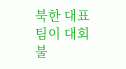북한 대표팀이 대회 불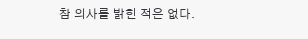참 의사를 밝힌 적은 없다.